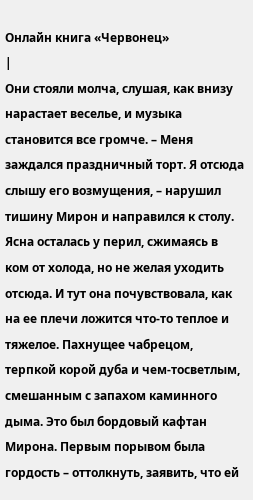Онлайн книга «Червонец»
|
Они стояли молча, слушая, как внизу нарастает веселье, и музыка становится все громче. – Меня заждался праздничный торт. Я отсюда слышу его возмущения, – нарушил тишину Мирон и направился к столу. Ясна осталась у перил, сжимаясь в ком от холода, но не желая уходить отсюда. И тут она почувствовала, как на ее плечи ложится что-то теплое и тяжелое. Пахнущее чабрецом, терпкой корой дуба и чем-тосветлым, смешанным с запахом каминного дыма. Это был бордовый кафтан Мирона. Первым порывом была гордость – оттолкнуть, заявить, что ей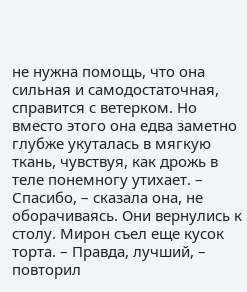не нужна помощь, что она сильная и самодостаточная, справится с ветерком. Но вместо этого она едва заметно глубже укуталась в мягкую ткань, чувствуя, как дрожь в теле понемногу утихает. – Спасибо, – сказала она, не оборачиваясь. Они вернулись к столу. Мирон съел еще кусок торта. – Правда, лучший, – повторил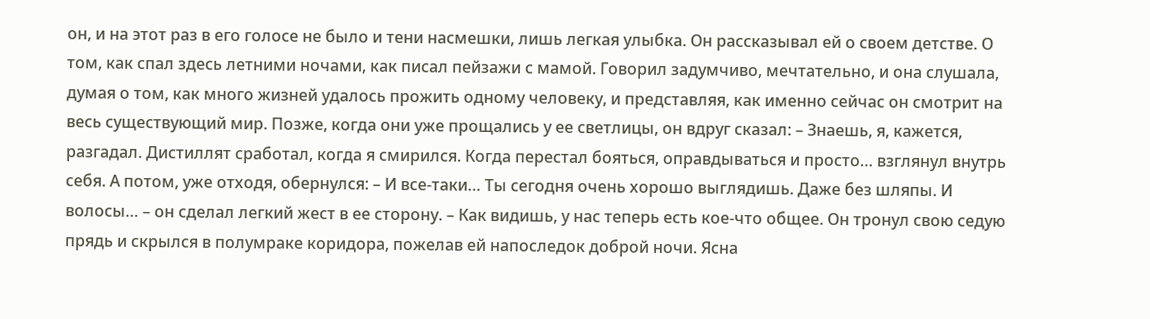он, и на этот раз в его голосе не было и тени насмешки, лишь легкая улыбка. Он рассказывал ей о своем детстве. О том, как спал здесь летними ночами, как писал пейзажи с мамой. Говорил задумчиво, мечтательно, и она слушала, думая о том, как много жизней удалось прожить одному человеку, и представляя, как именно сейчас он смотрит на весь существующий мир. Позже, когда они уже прощались у ее светлицы, он вдруг сказал: – Знаешь, я, кажется, разгадал. Дистиллят сработал, когда я смирился. Когда перестал бояться, оправдываться и просто… взглянул внутрь себя. А потом, уже отходя, обернулся: – И все-таки… Ты сегодня очень хорошо выглядишь. Даже без шляпы. И волосы… – он сделал легкий жест в ее сторону. – Как видишь, у нас теперь есть кое-что общее. Он тронул свою седую прядь и скрылся в полумраке коридора, пожелав ей напоследок доброй ночи. Ясна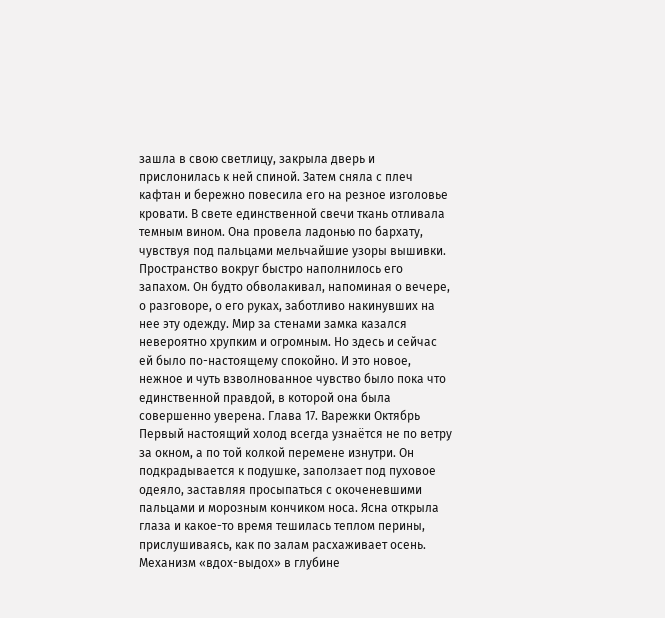зашла в свою светлицу, закрыла дверь и прислонилась к ней спиной. Затем сняла с плеч кафтан и бережно повесила его на резное изголовье кровати. В свете единственной свечи ткань отливала темным вином. Она провела ладонью по бархату, чувствуя под пальцами мельчайшие узоры вышивки. Пространство вокруг быстро наполнилось его запахом. Он будто обволакивал, напоминая о вечере, о разговоре, о его руках, заботливо накинувших на нее эту одежду. Мир за стенами замка казался невероятно хрупким и огромным. Но здесь и сейчас ей было по-настоящему спокойно. И это новое, нежное и чуть взволнованное чувство было пока что единственной правдой, в которой она была совершенно уверена. Глава 17. Варежки Октябрь Первый настоящий холод всегда узнаётся не по ветру за окном, а по той колкой перемене изнутри. Он подкрадывается к подушке, заползает под пуховое одеяло, заставляя просыпаться с окоченевшими пальцами и морозным кончиком носа. Ясна открыла глаза и какое-то время тешилась теплом перины, прислушиваясь, как по залам расхаживает осень. Механизм «вдох-выдох» в глубине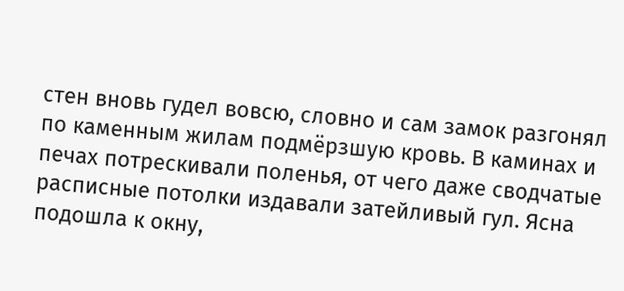стен вновь гудел вовсю, словно и сам замок разгонял по каменным жилам подмёрзшую кровь. В каминах и печах потрескивали поленья, от чего даже сводчатые расписные потолки издавали затейливый гул. Ясна подошла к окну,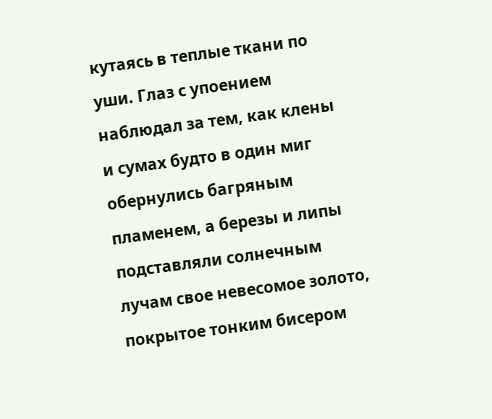кутаясь в теплые ткани по уши. Глаз с упоением наблюдал за тем, как клены и сумах будто в один миг обернулись багряным пламенем, а березы и липы подставляли солнечным лучам свое невесомое золото, покрытое тонким бисером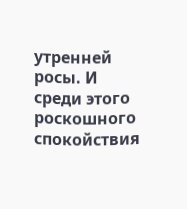утренней росы. И среди этого роскошного спокойствия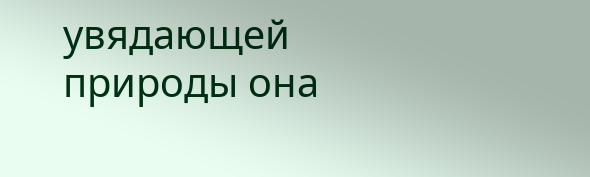увядающей природы она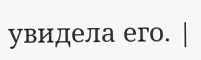увидела его. |